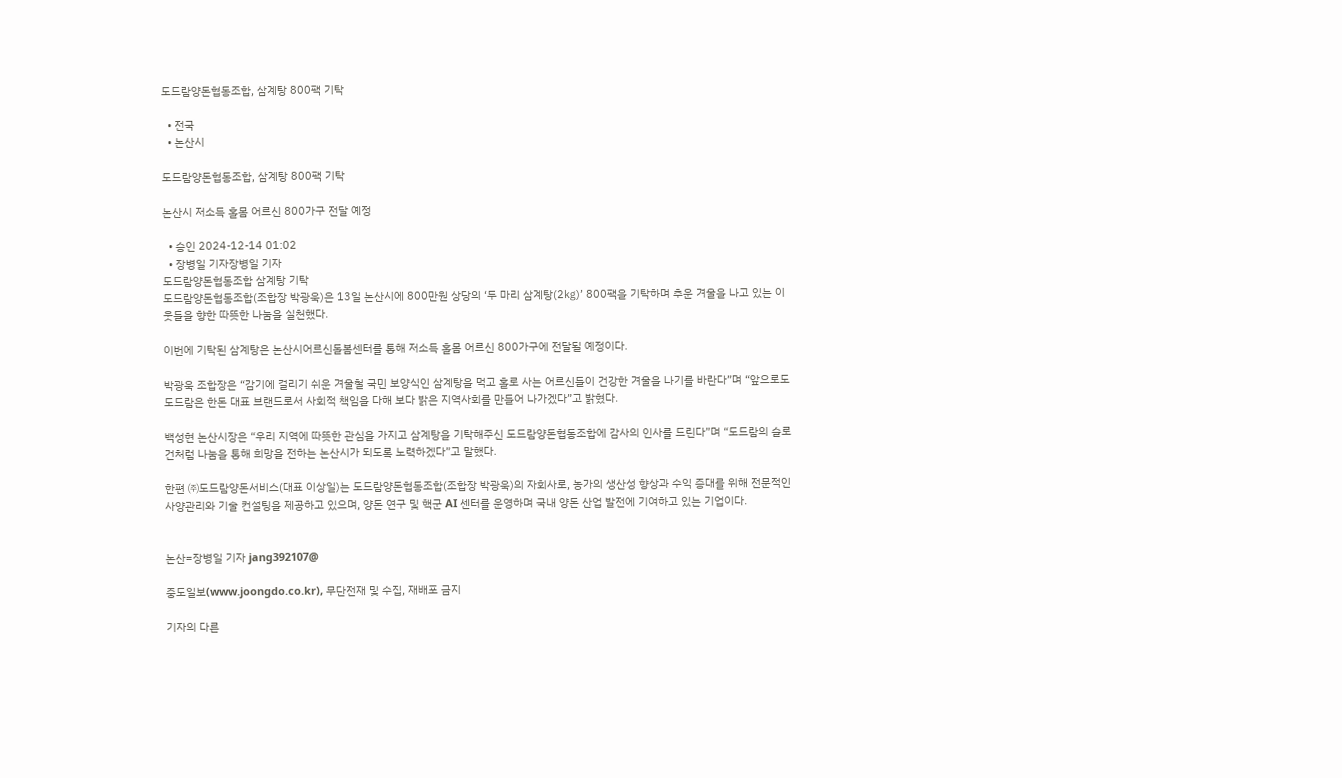도드람양돈협동조합, 삼계탕 800팩 기탁

  • 전국
  • 논산시

도드람양돈협동조합, 삼계탕 800팩 기탁

논산시 저소득 홀몸 어르신 800가구 전달 예정

  • 승인 2024-12-14 01:02
  • 장병일 기자장병일 기자
도드람양돈협동조합 삼계탕 기탁
도드람양돈협동조합(조합장 박광욱)은 13일 논산시에 800만원 상당의 ‘두 마리 삼계탕(2㎏)’ 800팩을 기탁하며 추운 겨울을 나고 있는 이웃들을 향한 따뜻한 나눔을 실천했다.

이번에 기탁된 삼계탕은 논산시어르신돌봄센터를 통해 저소득 홀몸 어르신 800가구에 전달될 예정이다.

박광욱 조합장은 “감기에 걸리기 쉬운 겨울철 국민 보양식인 삼계탕을 먹고 홀로 사는 어르신들이 건강한 겨울을 나기를 바란다”며 “앞으로도 도드람은 한돈 대표 브랜드로서 사회적 책임을 다해 보다 밝은 지역사회를 만들어 나가겠다”고 밝혔다.

백성현 논산시장은 “우리 지역에 따뜻한 관심을 가지고 삼계탕을 기탁해주신 도드람양돈협동조합에 감사의 인사를 드린다”며 “도드람의 슬로건처럼 나눔을 통해 희망을 전하는 논산시가 되도록 노력하겠다”고 말했다.

한편 ㈜도드람양돈서비스(대표 이상일)는 도드람양돈협동조합(조합장 박광욱)의 자회사로, 농가의 생산성 향상과 수익 증대를 위해 전문적인 사양관리와 기술 컨설팅을 제공하고 있으며, 양돈 연구 및 핵군 AI 센터를 운영하며 국내 양돈 산업 발전에 기여하고 있는 기업이다.


논산=장병일 기자 jang392107@

중도일보(www.joongdo.co.kr), 무단전재 및 수집, 재배포 금지

기자의 다른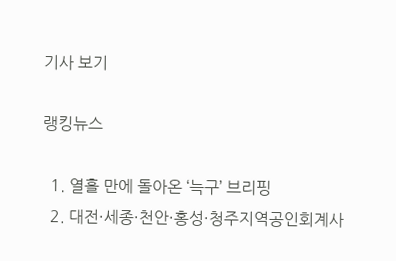기사 보기

랭킹뉴스

  1. 열흘 만에 돌아온 ‘늑구’ 브리핑
  2. 대전·세종·천안·홍성·청주지역공인회계사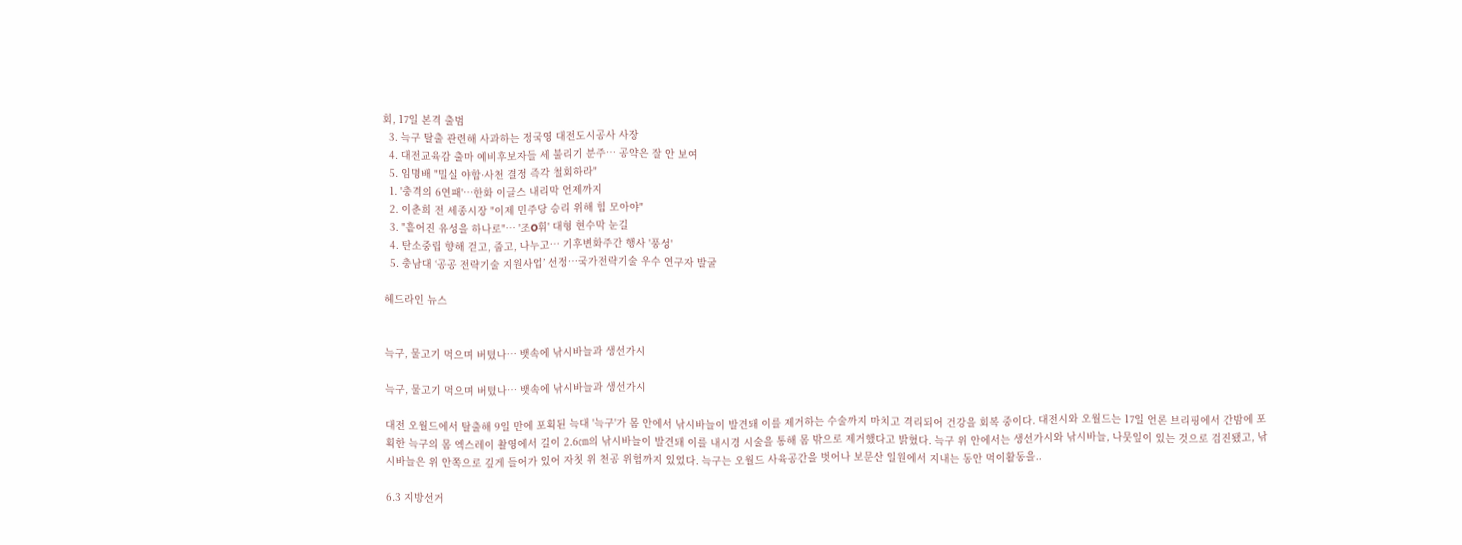회, 17일 본격 출범
  3. 늑구 탈출 관련해 사과하는 정국영 대전도시공사 사장
  4. 대전교육감 출마 예비후보자들 세 불리기 분주… 공약은 잘 안 보여
  5. 임명배 "밀실 야합·사천 결정 즉각 철회하라"
  1. '충격의 6연패'…한화 이글스 내리막 언제까지
  2. 이춘희 전 세종시장 "이제 민주당 승리 위해 힘 모아야"
  3. "흩어진 유성을 하나로"… '조O휘' 대형 현수막 눈길
  4. 탄소중립 향해 걷고, 줍고, 나누고… 기후변화주간 행사 '풍성'
  5. 충남대 ‘공공 전략기술 지원사업’ 선정…국가전략기술 우수 연구자 발굴

헤드라인 뉴스


늑구, 물고기 먹으며 버텼나… 뱃속에 낚시바늘과 생선가시

늑구, 물고기 먹으며 버텼나… 뱃속에 낚시바늘과 생선가시

대전 오월드에서 탈출해 9일 만에 포획된 늑대 '늑구'가 몸 안에서 낚시바늘이 발견돼 이를 제거하는 수술까지 마치고 격리되어 건강을 회복 중이다. 대전시와 오월드는 17일 언론 브리핑에서 간밤에 포획한 늑구의 몸 엑스레이 촬영에서 길이 2.6㎝의 낚시바늘이 발견돼 이를 내시경 시술을 통해 몸 밖으로 제거했다고 밝혔다. 늑구 위 안에서는 생선가시와 낚시바늘, 나뭇잎이 있는 것으로 검진됐고, 낚시바늘은 위 안쪽으로 깊게 들어가 있어 자칫 위 천공 위험까지 있었다. 늑구는 오월드 사육공간을 벗어나 보문산 일원에서 지내는 동안 먹이활동을..

6.3 지방선거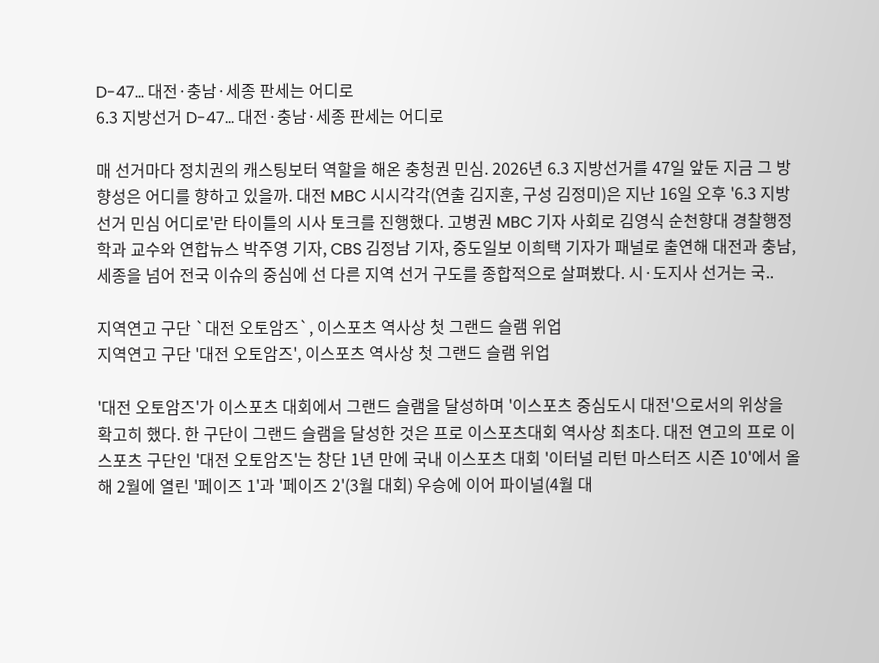D-47… 대전·충남·세종 판세는 어디로
6.3 지방선거 D-47… 대전·충남·세종 판세는 어디로

매 선거마다 정치권의 캐스팅보터 역할을 해온 충청권 민심. 2026년 6.3 지방선거를 47일 앞둔 지금 그 방향성은 어디를 향하고 있을까. 대전 MBC 시시각각(연출 김지훈, 구성 김정미)은 지난 16일 오후 '6.3 지방선거 민심 어디로'란 타이틀의 시사 토크를 진행했다. 고병권 MBC 기자 사회로 김영식 순천향대 경찰행정학과 교수와 연합뉴스 박주영 기자, CBS 김정남 기자, 중도일보 이희택 기자가 패널로 출연해 대전과 충남, 세종을 넘어 전국 이슈의 중심에 선 다른 지역 선거 구도를 종합적으로 살펴봤다. 시·도지사 선거는 국..

지역연고 구단 `대전 오토암즈`, 이스포츠 역사상 첫 그랜드 슬램 위업
지역연고 구단 '대전 오토암즈', 이스포츠 역사상 첫 그랜드 슬램 위업

'대전 오토암즈'가 이스포츠 대회에서 그랜드 슬램을 달성하며 '이스포츠 중심도시 대전'으로서의 위상을 확고히 했다. 한 구단이 그랜드 슬램을 달성한 것은 프로 이스포츠대회 역사상 최초다. 대전 연고의 프로 이스포츠 구단인 '대전 오토암즈'는 창단 1년 만에 국내 이스포츠 대회 '이터널 리턴 마스터즈 시즌 10'에서 올해 2월에 열린 '페이즈 1'과 '페이즈 2'(3월 대회) 우승에 이어 파이널(4월 대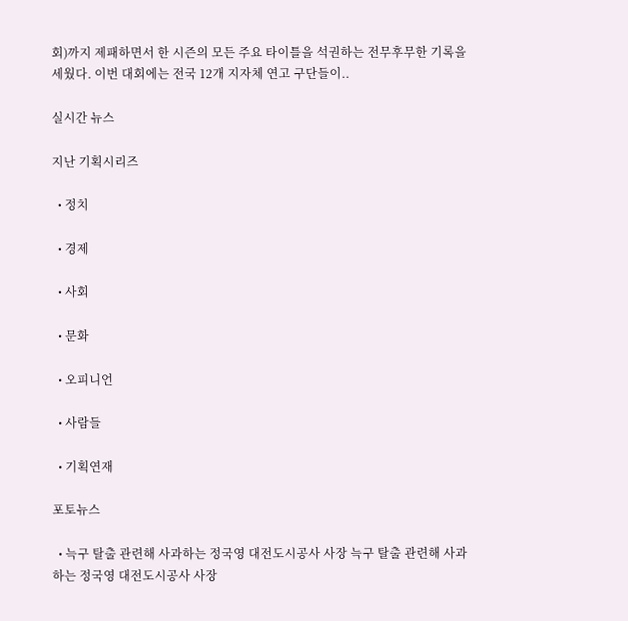회)까지 제패하면서 한 시즌의 모든 주요 타이틀을 석권하는 전무후무한 기록을 세웠다. 이번 대회에는 전국 12개 지자체 연고 구단들이..

실시간 뉴스

지난 기획시리즈

  • 정치

  • 경제

  • 사회

  • 문화

  • 오피니언

  • 사람들

  • 기획연재

포토뉴스

  • 늑구 탈출 관련해 사과하는 정국영 대전도시공사 사장 늑구 탈출 관련해 사과하는 정국영 대전도시공사 사장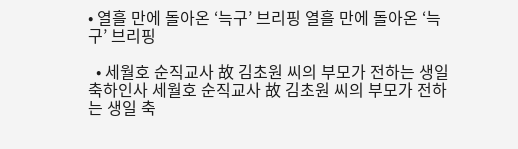• 열흘 만에 돌아온 ‘늑구’ 브리핑 열흘 만에 돌아온 ‘늑구’ 브리핑

  • 세월호 순직교사 故 김초원 씨의 부모가 전하는 생일 축하인사 세월호 순직교사 故 김초원 씨의 부모가 전하는 생일 축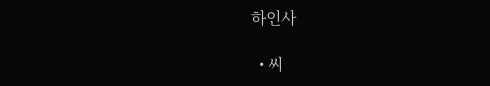하인사

  • 씨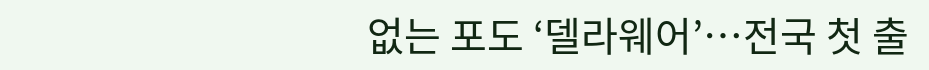없는 포도 ‘델라웨어’…전국 첫 출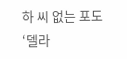하 씨 없는 포도 ‘델라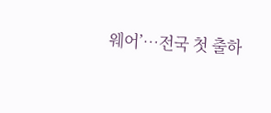웨어’…전국 첫 출하